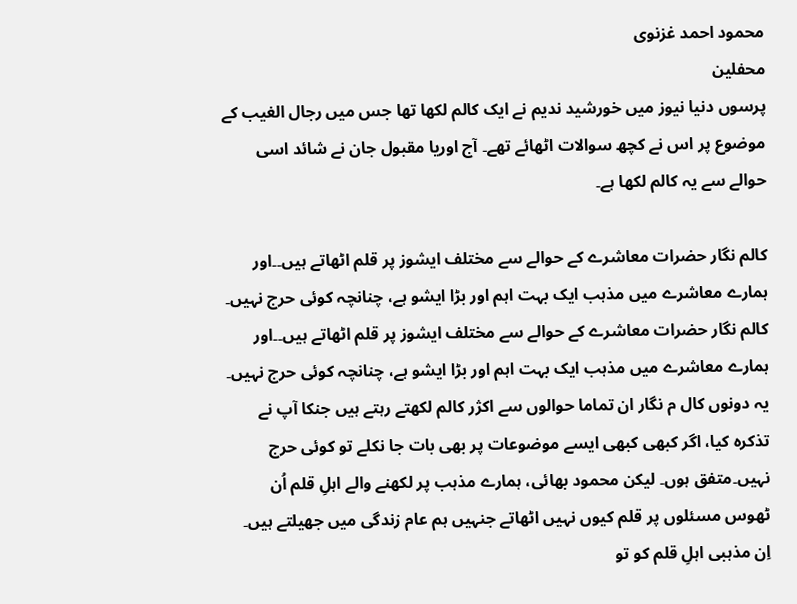محمود احمد غزنوی
محفلین
پرسوں دنیا نیوز میں خورشید ندیم نے ایک کالم لکھا تھا جس میں رجال الغیب کے موضوع پر اس نے کچھ سوالات اٹھائے تھے۔ آج اوریا مقبول جان نے شائد اسی حوالے سے یہ کالم لکھا ہے۔

کالم نگار حضرات معاشرے کے حوالے سے مختلف ایشوز پر قلم اٹھاتے ہیں۔۔اور ہمارے معاشرے میں مذہب ایک بہت اہم اور بڑا ایشو ہے، چنانچہ کوئی حرج نہیں۔
کالم نگار حضرات معاشرے کے حوالے سے مختلف ایشوز پر قلم اٹھاتے ہیں۔۔اور ہمارے معاشرے میں مذہب ایک بہت اہم اور بڑا ایشو ہے، چنانچہ کوئی حرج نہیں۔
یہ دونوں کال م نگار ان تماما حوالوں سے اکژر کالم لکھتے رہتے ہیں جنکا آپ نے تذکرہ کیا، اگر کبھی کبھی ایسے موضوعات پر بھی بات جا نکلے تو کوئی حرج نہیں۔متفق ہوں۔ لیکن محمود بھائی، ہمارے مذہب پر لکھنے والے اہلِ قلم اُن ٹھوس مسئلوں پر قلم کیوں نہیں اٹھاتے جنہیں ہم عام زندگی میں جھیلتے ہیں۔ اِن مذہبی اہلِ قلم کو تو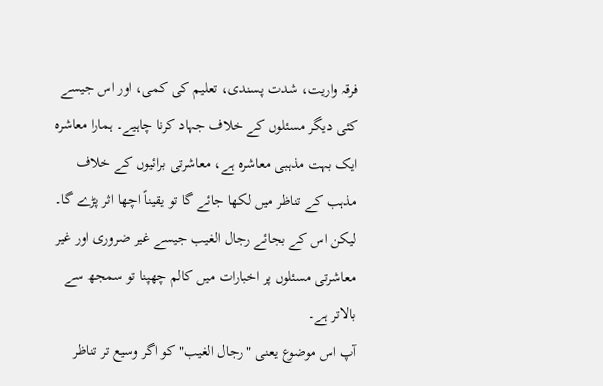فرقہ واریت، شدت پسندی، تعلیم کی کمی، اور اس جیسے کئی دیگر مسئلوں کے خلاف جہاد کرنا چاہیے۔ ہمارا معاشرہ ایک بہت مذہبی معاشرہ ہے، معاشرتی برائیوں کے خلاف مذہب کے تناظر میں لکھا جائے گا تو یقیناً اچھا اثر پڑے گا۔ لیکن اس کے بجائے رجال الغیب جیسے غیر ضروری اور غیر معاشرتی مسئلوں پر اخبارات میں کالم چھپنا تو سمجھ سے بالاتر ہے۔
آپ اس موضوع یعنی "رجال الغیب" کو اگر وسیع تر تناظر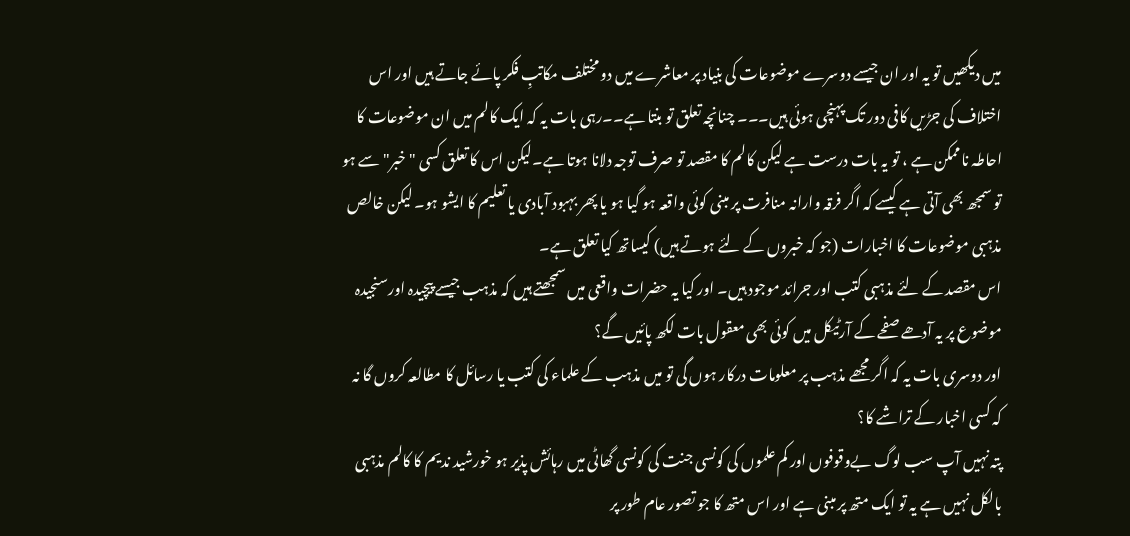میں دیکھیں تو یہ اور ان جیسے دوسرے موضوعات کی بنیاد پر معاشرے میں دو مختلف مکاتبِ فکر پائے جاتے ہیں اور اس اختلاف کی جڑیں کافی دور تک پہنچی ہوئی ہیں۔۔۔ چنانچہ تعلق تو بنتا ہے۔۔رہی بات یہ کہ ایک کالم میں ان موضوعات کا احاطہ ناممکن ہے ، تو یہ بات درست ہے لیکن کالم کا مقصد تو صرف توجہ دلانا ہوتا ہے۔لیکن اس کا تعلق کسی "خبر" سے ہو تو سمجھ بھی آتی ہے کیسے کہ اگر فرقہ وارانہ منافرت پر مبنی کوئی واقعہ ہو گیا ہو یا پھر بہبود آبادی یا تعلیم کا ایشو ہو۔ لیکن خالص مذہبی موضوعات کا اخبارات (جو کہ خبروں کے لئے ہوتے ہیں) کیساتھ کیا تعلق ہے۔
اس مقصد کے لئے مذہبی کتب اور جرائد موجود ہیں۔ اور کیا یہ حضرات واقعی میں سمجھتے ہیں کہ مذہب جیسے پیچیدہ اورسنجیدہ موضوع پر یہ آدھے صفحے کے آرٹیکل میں کوئی بھی معقول بات لکھ پائیں گے؟
اور دوسری بات یہ کہ اگر مجھے مذہب پر معلومات درکار ہوں گی تو میں مذہب کے علماء کی کتب یا رسائل کا مطالعہ کروں گا نہ کہ کسی اخبار کے تراشے کا؟
پتہ نہیں آپ سب لوگ بےوقوفوں اور کم علموں کی کونسی جنت کی کونسی گھاٹی میں رہائش پذیر ہو خورشید ندیم کا کالم مذہبی بالکل نہیں ہے یہ تو ایک متھ پر مبنی ہے اور اس متھ کا جو تصور عام طور پر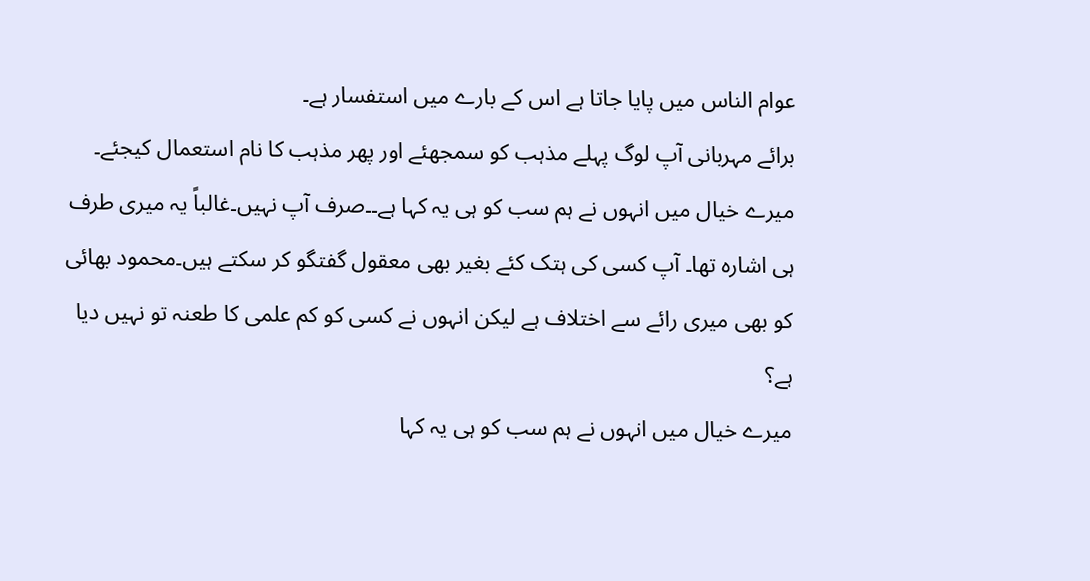عوام الناس میں پایا جاتا ہے اس کے بارے میں استفسار ہے۔
برائے مہربانی آپ لوگ پہلے مذہب کو سمجھئے اور پھر مذہب کا نام استعمال کیجئے۔
میرے خیال میں انہوں نے ہم سب کو ہی یہ کہا ہے۔۔صرف آپ نہیں۔غالباً یہ میری طرف ہی اشارہ تھا۔ آپ کسی کی ہتک کئے بغیر بھی معقول گفتگو کر سکتے ہیں۔محمود بھائی کو بھی میری رائے سے اختلاف ہے لیکن انہوں نے کسی کو کم علمی کا طعنہ تو نہیں دیا ہے؟
میرے خیال میں انہوں نے ہم سب کو ہی یہ کہا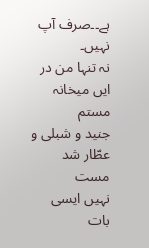ہے۔۔صرف آپ نہیں۔
نہ تنہا من در ایں میخانہ مستم
جنید و شبلی و عطّار شد مست
نہیں ایسی بات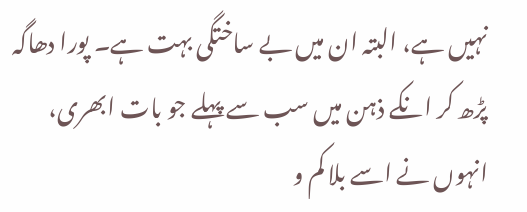نہیں ہے، البتہ ان میں بے ساختگی بہت ہے۔ پورا دھاگہ پڑھ کر انکے ذہن میں سب سے پہلے جو بات ابھری، انہوں نے اسے بلا کم و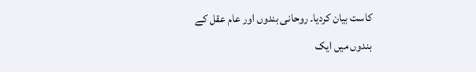کاست بیان کردیا۔ روحانی بندوں اور عام عقل کے بندوں میں ایک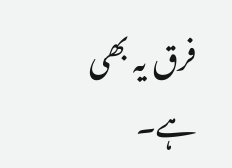فرق یہ بھی ہے۔